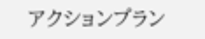アクションプラン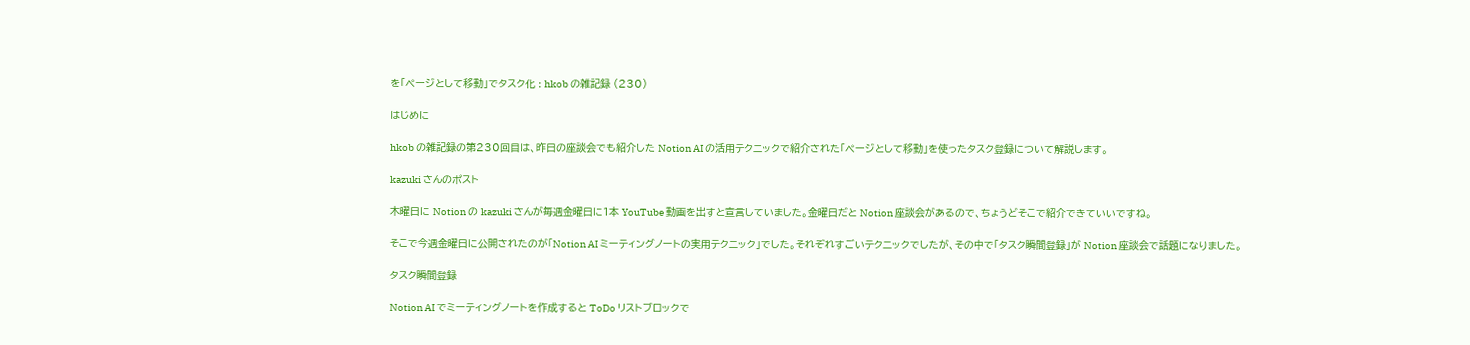を「ページとして移動」でタスク化 : hkob の雑記録 (230)

はじめに

hkob の雑記録の第230回目は、昨日の座談会でも紹介した Notion AI の活用テクニックで紹介された「ページとして移動」を使ったタスク登録について解説します。

kazuki さんのポスト

木曜日に Notion の kazuki さんが毎週金曜日に1本 YouTube 動画を出すと宣言していました。金曜日だと Notion 座談会があるので、ちょうどそこで紹介できていいですね。

そこで今週金曜日に公開されたのが「Notion AI ミーティングノートの実用テクニック」でした。それぞれすごいテクニックでしたが、その中で「タスク瞬間登録」が Notion 座談会で話題になりました。

タスク瞬間登録

Notion AI でミーティングノートを作成すると ToDo リストブロックで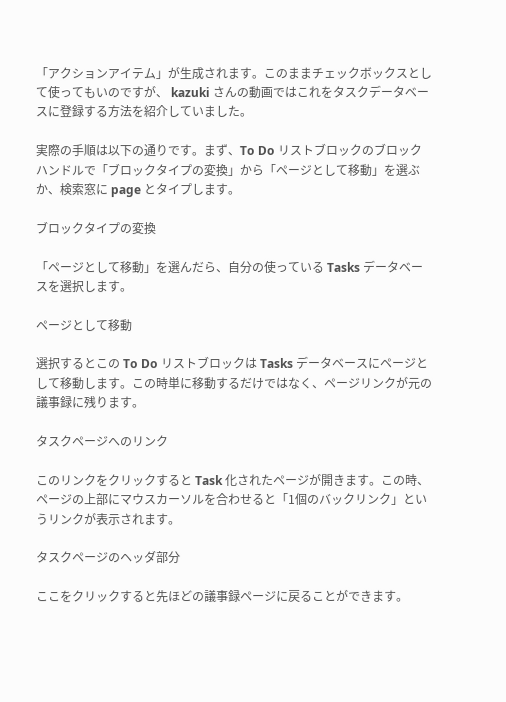「アクションアイテム」が生成されます。このままチェックボックスとして使ってもいのですが、 kazuki さんの動画ではこれをタスクデータベースに登録する方法を紹介していました。

実際の手順は以下の通りです。まず、To Do リストブロックのブロックハンドルで「ブロックタイプの変換」から「ページとして移動」を選ぶか、検索窓に page とタイプします。

ブロックタイプの変換

「ページとして移動」を選んだら、自分の使っている Tasks データベースを選択します。

ページとして移動

選択するとこの To Do リストブロックは Tasks データベースにページとして移動します。この時単に移動するだけではなく、ページリンクが元の議事録に残ります。

タスクページへのリンク

このリンクをクリックすると Task 化されたページが開きます。この時、ページの上部にマウスカーソルを合わせると「1個のバックリンク」というリンクが表示されます。

タスクページのヘッダ部分

ここをクリックすると先ほどの議事録ページに戻ることができます。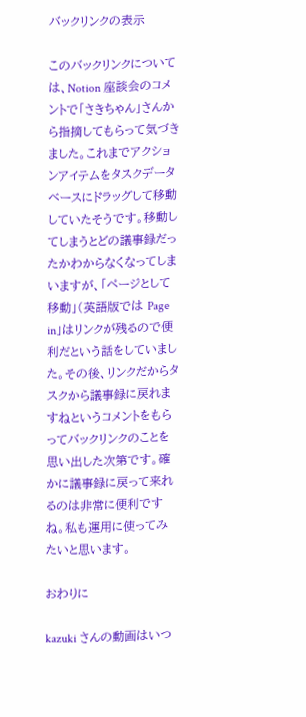バックリンクの表示

このバックリンクについては、Notion 座談会のコメントで「さきちゃん」さんから指摘してもらって気づきました。これまでアクションアイテムをタスクデータベースにドラッグして移動していたそうです。移動してしまうとどの議事録だったかわからなくなってしまいますが、「ページとして移動」(英語版では Page in」はリンクが残るので便利だという話をしていました。その後、リンクだからタスクから議事録に戻れますねというコメントをもらってバックリンクのことを思い出した次第です。確かに議事録に戻って来れるのは非常に便利ですね。私も運用に使ってみたいと思います。

おわりに

kazuki さんの動画はいつ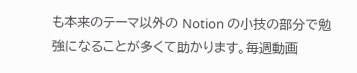も本来のテーマ以外の Notion の小技の部分で勉強になることが多くて助かります。毎週動画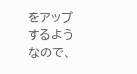をアップするようなので、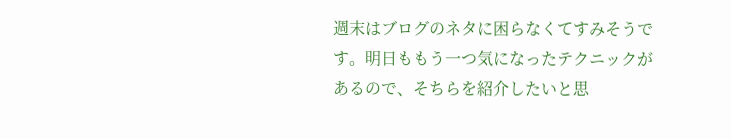週末はブログのネタに困らなくてすみそうです。明日ももう一つ気になったテクニックがあるので、そちらを紹介したいと思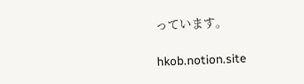っています。

hkob.notion.site